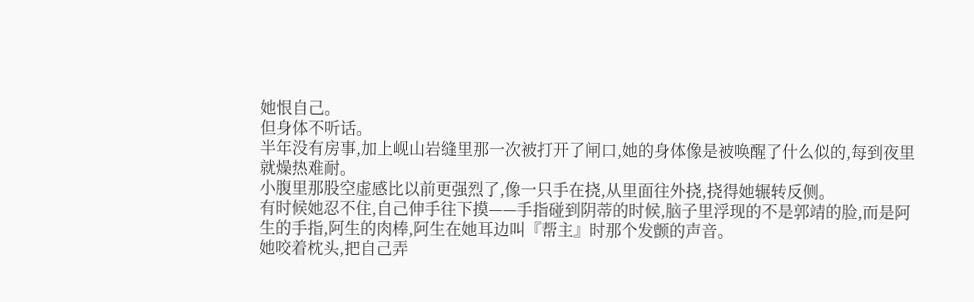她恨自己。
但身体不听话。
半年没有房事,加上岘山岩缝里那一次被打开了闸口,她的身体像是被唤醒了什么似的,每到夜里就燥热难耐。
小腹里那股空虚感比以前更强烈了,像一只手在挠,从里面往外挠,挠得她辗转反侧。
有时候她忍不住,自己伸手往下摸——手指碰到阴蒂的时候,脑子里浮现的不是郭靖的脸,而是阿生的手指,阿生的肉棒,阿生在她耳边叫『帮主』时那个发颤的声音。
她咬着枕头,把自己弄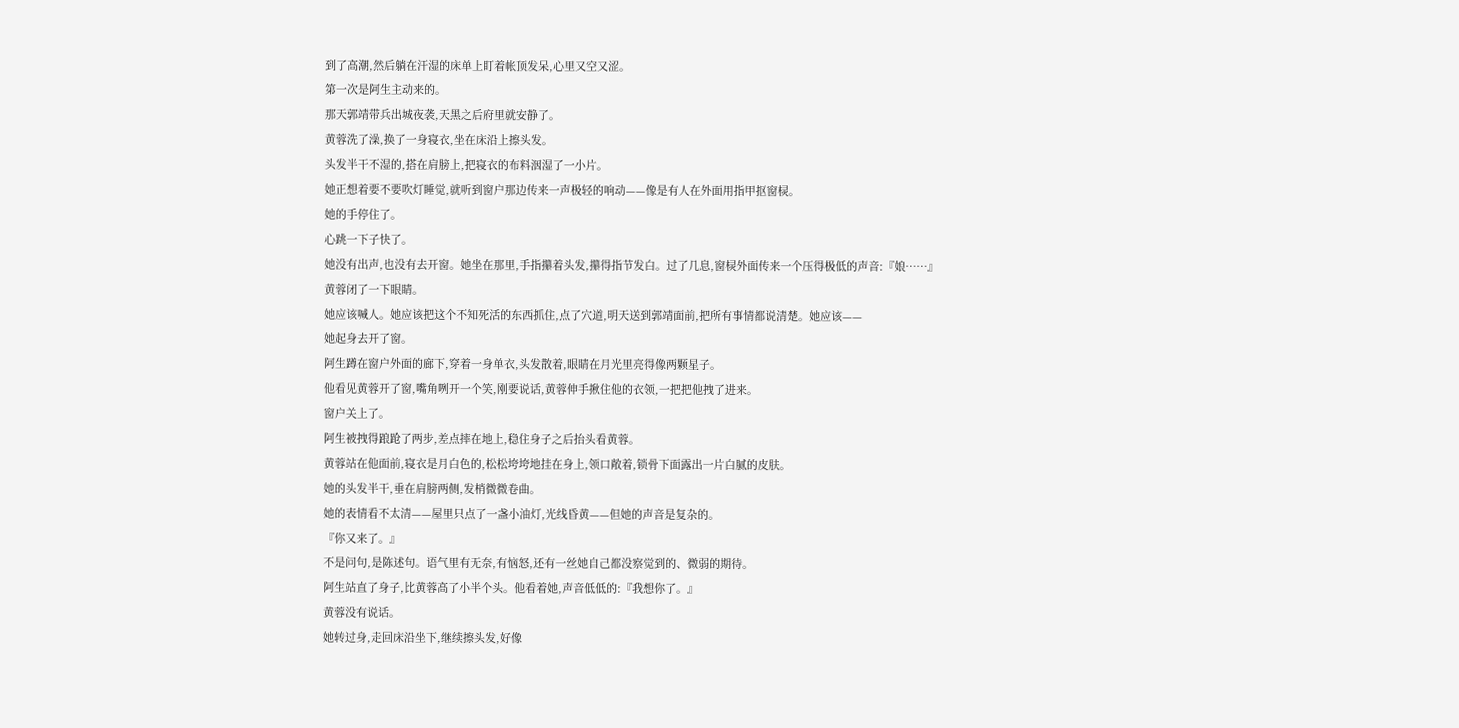到了高潮,然后躺在汗湿的床单上盯着帐顶发呆,心里又空又涩。
第一次是阿生主动来的。
那天郭靖带兵出城夜袭,天黑之后府里就安静了。
黄蓉洗了澡,换了一身寝衣,坐在床沿上擦头发。
头发半干不湿的,搭在肩膀上,把寝衣的布料洇湿了一小片。
她正想着要不要吹灯睡觉,就听到窗户那边传来一声极轻的响动——像是有人在外面用指甲抠窗棂。
她的手停住了。
心跳一下子快了。
她没有出声,也没有去开窗。她坐在那里,手指攥着头发,攥得指节发白。过了几息,窗棂外面传来一个压得极低的声音:『娘……』
黄蓉闭了一下眼睛。
她应该喊人。她应该把这个不知死活的东西抓住,点了穴道,明天送到郭靖面前,把所有事情都说清楚。她应该——
她起身去开了窗。
阿生蹲在窗户外面的廊下,穿着一身单衣,头发散着,眼睛在月光里亮得像两颗星子。
他看见黄蓉开了窗,嘴角咧开一个笑,刚要说话,黄蓉伸手揪住他的衣领,一把把他拽了进来。
窗户关上了。
阿生被拽得踉跄了两步,差点摔在地上,稳住身子之后抬头看黄蓉。
黄蓉站在他面前,寝衣是月白色的,松松垮垮地挂在身上,领口敞着,锁骨下面露出一片白腻的皮肤。
她的头发半干,垂在肩膀两侧,发梢微微卷曲。
她的表情看不太清——屋里只点了一盏小油灯,光线昏黄——但她的声音是复杂的。
『你又来了。』
不是问句,是陈述句。语气里有无奈,有恼怒,还有一丝她自己都没察觉到的、微弱的期待。
阿生站直了身子,比黄蓉高了小半个头。他看着她,声音低低的:『我想你了。』
黄蓉没有说话。
她转过身,走回床沿坐下,继续擦头发,好像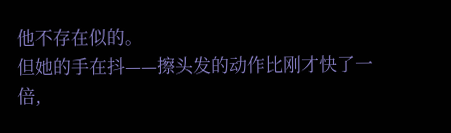他不存在似的。
但她的手在抖——擦头发的动作比刚才快了一倍,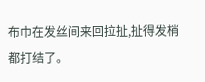布巾在发丝间来回拉扯,扯得发梢都打结了。